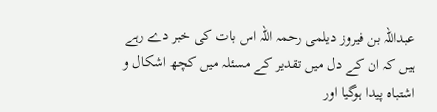عبداللہ بن فیروز دیلمی رحمہ اللہ اس بات کی خبر دے رہے ہیں کہ ان کے دل میں تقدیر کے مسئلہ میں کچھ اشکال و اشتباہ پیدا ہوگیا اور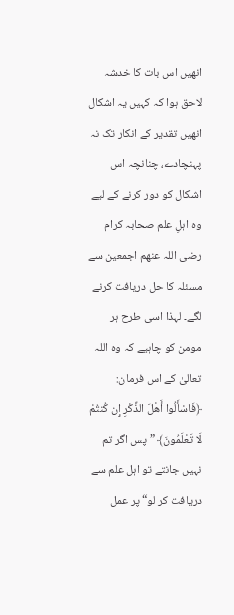انھیں اس بات کا خدشہ لاحق ہوا کہ کہیں یہ اشکال انھیں تقدیر کے انکار تک نہ پہنچادے، چنانچہ اس اشکال کو دور کرنے کے لیے وہ اہلِ علم صحابہ کرام رضی اللہ عنھم اجمعین سے مسئلہ کا حل دریافت کرنے لگے۔ لہذا اسی طرح ہر مومن کو چاہیے کہ وہ اللہ تعالیٰ کے اس فرمان: ﴿فَاسْأَلُوا أَهْلَ الذِّكْرِ إِن كُنتُمْ لَا تَعْلَمُونَ﴾ ”پس اگر تم نہیں جانتے تو اہل علم سے دریافت کر لو“ پر عمل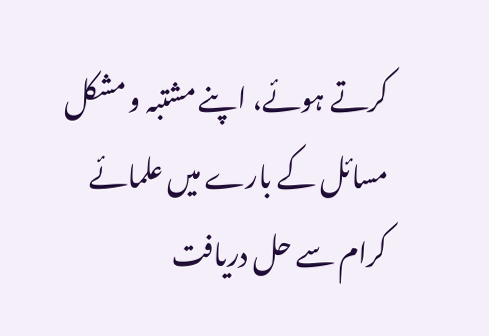کرتے ہوئے، اپنے مشتبہ و مشکل مسائل کے بارے میں علمائے کرام سے حل دریافت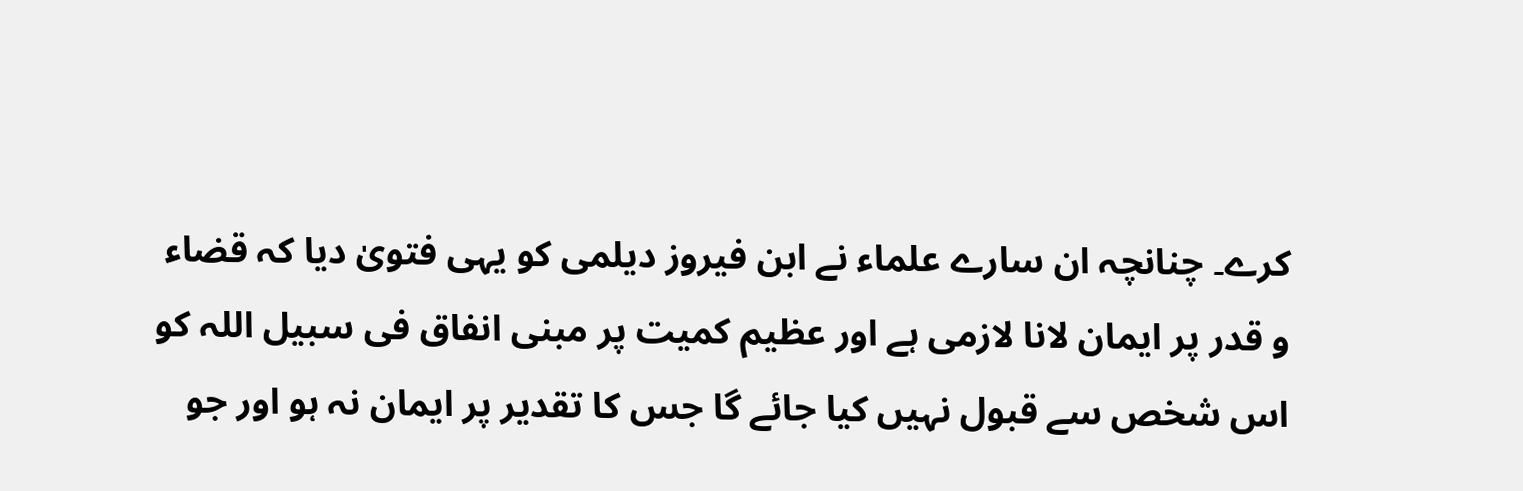کرے۔ چنانچہ ان سارے علماء نے ابن فیروز دیلمی کو یہی فتویٰ دیا کہ قضاء و قدر پر ایمان لانا لازمی ہے اور عظیم کمیت پر مبنی انفاق فی سبیل اللہ کو اس شخص سے قبول نہیں کیا جائے گا جس کا تقدیر پر ایمان نہ ہو اور جو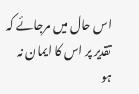اس حال میں مرجائے کہ تقدیر پر اس کا ایمان نہ ہو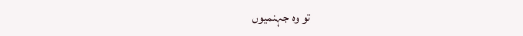تو وہ جہنمیوں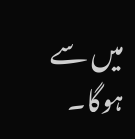میں سے ہوگا۔